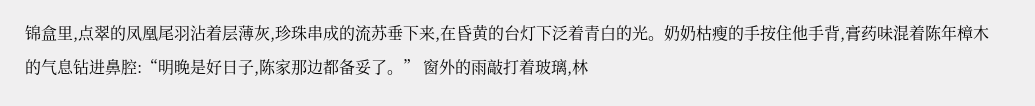锦盒里,点翠的凤凰尾羽沾着层薄灰,珍珠串成的流苏垂下来,在昏黄的台灯下泛着青白的光。奶奶枯瘦的手按住他手背,膏药味混着陈年樟木的气息钻进鼻腔:“明晚是好日子,陈家那边都备妥了。” 窗外的雨敲打着玻璃,林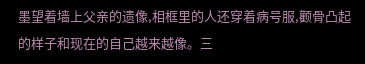墨望着墙上父亲的遗像,相框里的人还穿着病号服,颧骨凸起的样子和现在的自己越来越像。三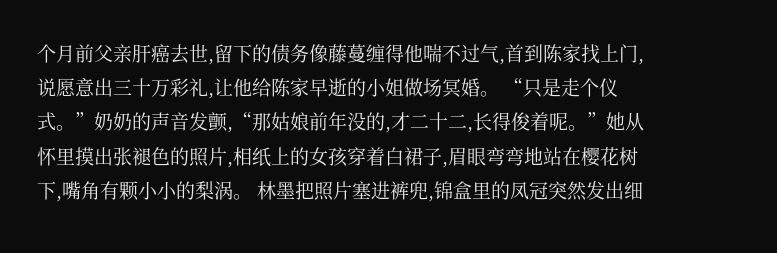个月前父亲肝癌去世,留下的债务像藤蔓缠得他喘不过气,首到陈家找上门,说愿意出三十万彩礼,让他给陈家早逝的小姐做场冥婚。 “只是走个仪式。”奶奶的声音发颤,“那姑娘前年没的,才二十二,长得俊着呢。”她从怀里摸出张褪色的照片,相纸上的女孩穿着白裙子,眉眼弯弯地站在樱花树下,嘴角有颗小小的梨涡。 林墨把照片塞进裤兜,锦盒里的凤冠突然发出细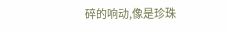碎的响动,像是珍珠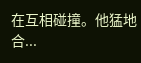在互相碰撞。他猛地合...